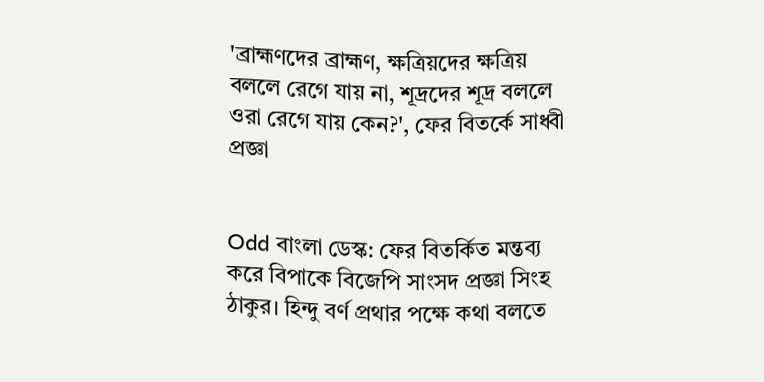'ব্রাহ্মণদের ব্রাহ্মণ, ক্ষত্রিয়দের ক্ষত্রিয় বললে রেগে যায় না, শূদ্রদের শূদ্র বললে ওরা রেগে যায় কেন?', ফের বিতর্কে সাধ্বী প্রজ্ঞা


Odd বাংলা ডেস্ক: ফের বিতর্কিত মন্তব্য করে বিপাকে বিজেপি সাংসদ প্রজ্ঞা সিংহ ঠাকুর। হিন্দু বর্ণ প্রথার পক্ষে কথা বলতে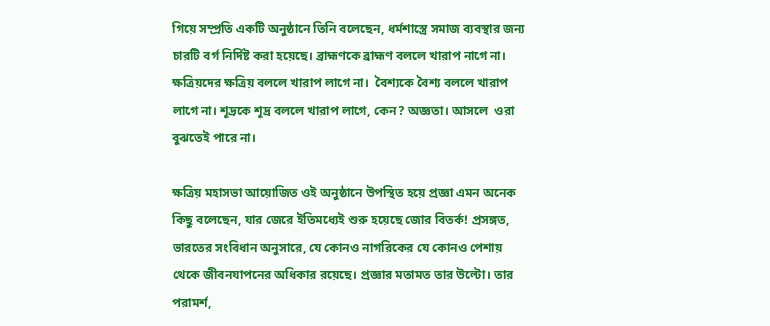গিয়ে সম্প্রতি একটি অনুষ্ঠানে তিনি বলেছেন, ধর্মশাস্ত্রে সমাজ ব্যবস্থার জন্য চারটি বর্গ নির্দিষ্ট করা হয়েছে। ব্রাহ্মণকে ব্রাহ্মণ বললে খারাপ নাগে না। ক্ষত্রিয়দের ক্ষত্রিয় বললে খারাপ লাগে না।  বৈশ্যকে বৈশ্য বললে খারাপ লাগে না। শূদ্রকে শূদ্র বললে খারাপ লাগে, কেন? অজ্ঞতা। আসলে  ওরা বুঝতেই পারে না।

ক্ষত্রিয় মহাসভা আয়োজিত ওই অনুষ্ঠানে উপস্থিত হয়ে প্রজ্ঞা এমন অনেক কিছু বলেছেন, যার জেরে ইতিমধ্যেই শুরু হয়েছে জোর বিতর্ক! প্রসঙ্গত, ভারতের সংবিধান অনুসারে, যে কোনও নাগরিকের যে কোনও পেশায় থেকে জীবনযাপনের অধিকার রয়েছে। প্রজ্ঞার মতামত তার উল্টো। তার পরামর্শ,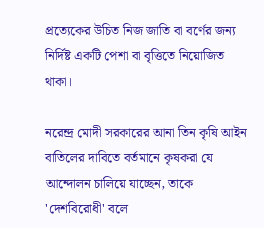প্রত্যেকের উচিত নিজ জাতি বা বর্ণের জন্য নির্দিষ্ট একটি পেশা বা বৃত্তিতে নিয়োজিত থাকা।

নরেন্দ্র মোদী সরকারের আনা তিন কৃষি আইন বাতিলের দাবিতে বর্তমানে কৃষকরা যে আন্দোলন চালিয়ে যাচ্ছেন, তাকে 'দেশবিরোধী' বলে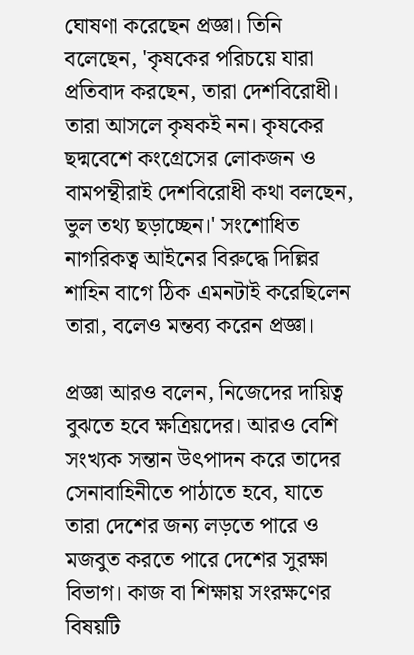ঘোষণা করেছেন প্রজ্ঞা। তিনি বলেছেন, 'কৃষকের পরিচয়ে যারা প্রতিবাদ করছেন, তারা দেশবিরোধী। তারা আসলে কৃষকই নন। কৃষকের ছদ্মবেশে কংগ্রেসের লোকজন ও বামপন্থীরাই দেশবিরোধী কথা বলছেন, ভুল তথ্য ছড়াচ্ছেন।' সংশোধিত নাগরিকত্ব আইনের বিরুদ্ধে দিল্লির শাহিন বাগে ঠিক এমনটাই করেছিলেন তারা, বলেও মন্তব্য করেন প্রজ্ঞা।

প্রজ্ঞা আরও বলেন, নিজেদের দায়িত্ব বুঝতে হবে ক্ষত্রিয়দের। আরও বেশি সংখ্যক সন্তান উৎপাদন করে তাদের সেনাবাহিনীতে পাঠাতে হবে, যাতে তারা দেশের জন্য লড়তে পারে ও মজবুত করতে পারে দেশের সুরক্ষা বিভাগ। কাজ বা শিক্ষায় সংরক্ষণের বিষয়টি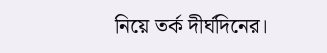নিয়ে তর্ক দীর্ঘদিনের।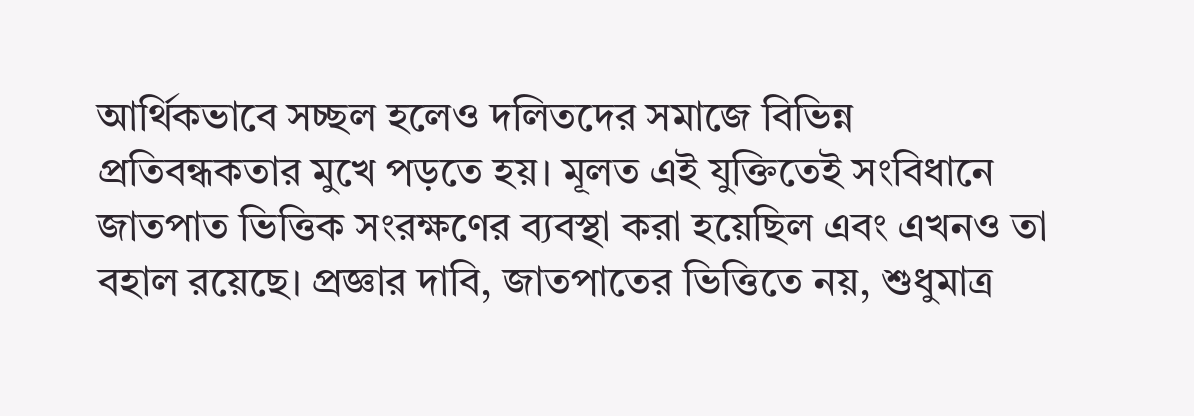আর্থিকভাবে সচ্ছল হলেও দলিতদের সমাজে বিভিন্ন প্রতিবন্ধকতার মুখে পড়তে হয়। মূলত এই যুক্তিতেই সংবিধানে জাতপাত ভিত্তিক সংরক্ষণের ব্যবস্থা করা হয়েছিল এবং এখনও তা বহাল রয়েছে। প্রজ্ঞার দাবি, জাতপাতের ভিত্তিতে নয়, শুধুমাত্র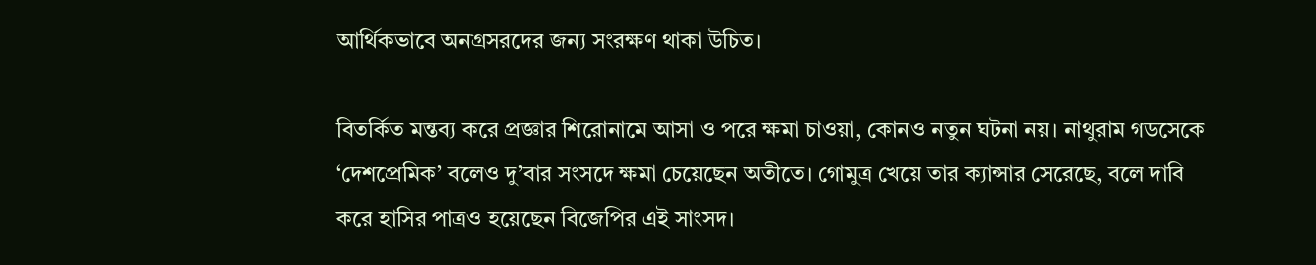আর্থিকভাবে অনগ্রসরদের জন্য সংরক্ষণ থাকা উচিত।

বিতর্কিত মন্তব্য করে প্রজ্ঞার শিরোনামে আসা ও পরে ক্ষমা চাওয়া, কোনও নতুন ঘটনা নয়। নাথুরাম গডসেকে ‘দেশপ্রেমিক’ বলেও দু’বার সংসদে ক্ষমা চেয়েছেন অতীতে। গোমুত্র খেয়ে তার ক্যান্সার সেরেছে, বলে দাবি করে হাসির পাত্রও হয়েছেন বিজেপির এই সাংসদ।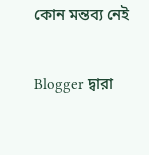কোন মন্তব্য নেই

Blogger দ্বারা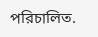পরিচালিত.